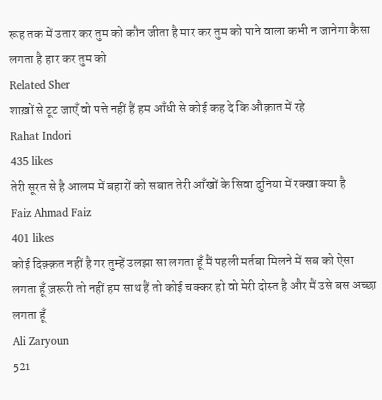रूह तक में उतार कर तुम को कौन जीता है मार कर तुम को पाने वाला कभी न जानेगा कैसा लगता है हार कर तुम को
Related Sher
शाख़ों से टूट जाएँ वो पत्ते नहीं हैं हम आँधी से कोई कह दे कि औक़ात में रहे
Rahat Indori
435 likes
तेरी सूरत से है आलम में बहारों को सबात तेरी आँखों के सिवा दुनिया में रक्खा क्या है
Faiz Ahmad Faiz
401 likes
कोई दिक़्क़त नहीं है गर तुम्हें उलझा सा लगता हूँ मैं पहली मर्तबा मिलने में सब को ऐसा लगता हूँ ज़रूरी तो नहीं हम साथ हैं तो कोई चक्कर हो वो मेरी दोस्त है और मैं उसे बस अच्छा लगता हूँ
Ali Zaryoun
521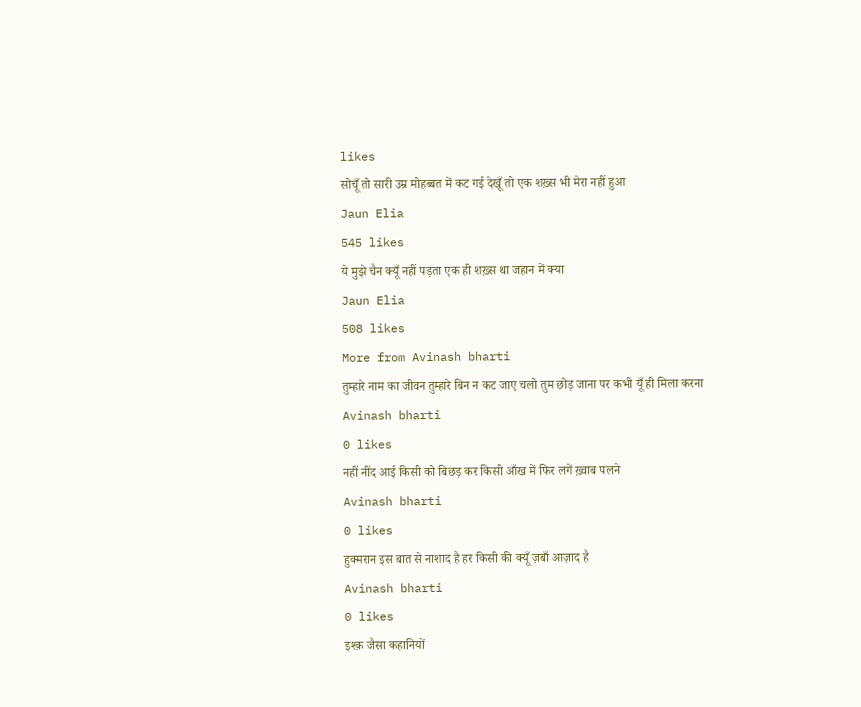likes
सोचूँ तो सारी उम्र मोहब्बत में कट गई देखूँ तो एक शख़्स भी मेरा नहीं हुआ
Jaun Elia
545 likes
ये मुझे चैन क्यूँ नहीं पड़ता एक ही शख़्स था जहान में क्या
Jaun Elia
508 likes
More from Avinash bharti
तुम्हारे नाम का जीवन तुम्हारे बिन न कट जाए चलो तुम छोड़ जाना पर कभी यूँ ही मिला करना
Avinash bharti
0 likes
नहीं नींद आई किसी को बिछड़ कर किसी आँख में फिर लगें ख़्वाब पलने
Avinash bharti
0 likes
हुक्मरान इस बात से नाशाद है हर किसी की क्यूँ ज़बाँ आज़ाद है
Avinash bharti
0 likes
इश्क़ जैसा कहानियों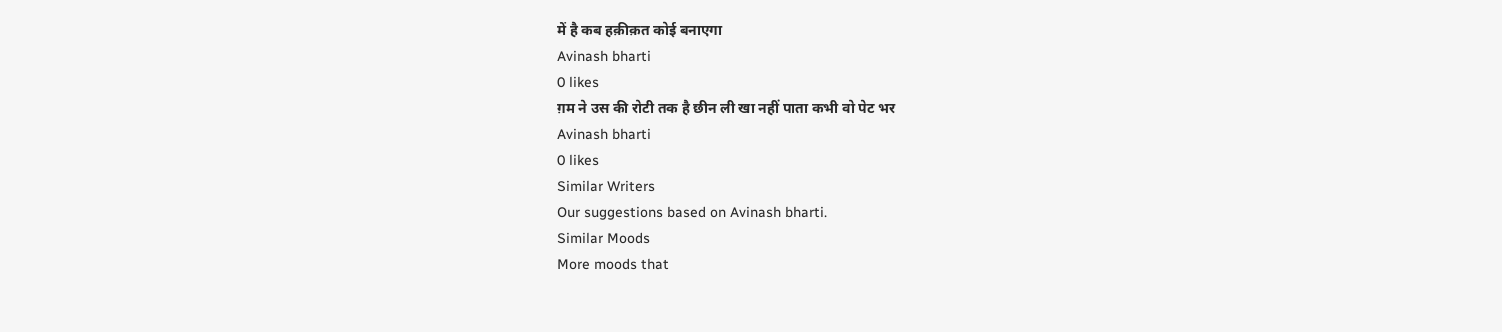में है कब हक़ीक़त कोई बनाएगा
Avinash bharti
0 likes
ग़म ने उस की रोटी तक है छीन ली खा नहीं पाता कभी वो पेट भर
Avinash bharti
0 likes
Similar Writers
Our suggestions based on Avinash bharti.
Similar Moods
More moods that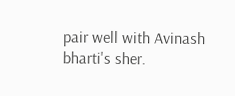pair well with Avinash bharti's sher.